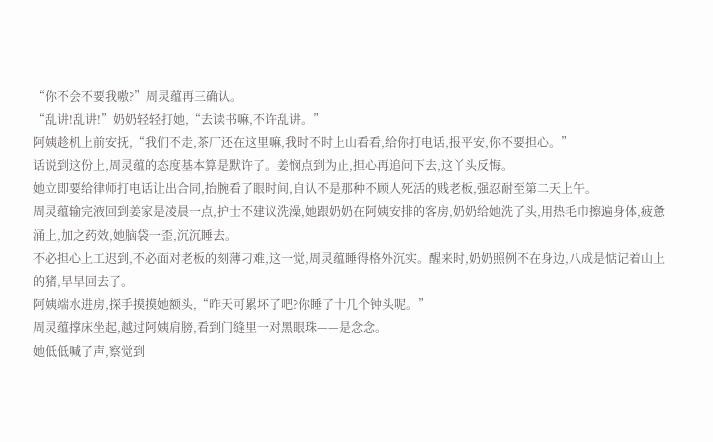“你不会不要我嗷?”周灵蕴再三确认。
“乱讲!乱讲!”奶奶轻轻打她,“去读书嘛,不许乱讲。”
阿姨趁机上前安抚,“我们不走,茶厂还在这里嘛,我时不时上山看看,给你打电话,报平安,你不要担心。”
话说到这份上,周灵蕴的态度基本算是默许了。姜悯点到为止,担心再追问下去,这丫头反悔。
她立即要给律师打电话让出合同,抬腕看了眼时间,自认不是那种不顾人死活的贱老板,强忍耐至第二天上午。
周灵蕴输完液回到姜家是凌晨一点,护士不建议洗澡,她跟奶奶在阿姨安排的客房,奶奶给她洗了头,用热毛巾擦遍身体,疲惫涌上,加之药效,她脑袋一歪,沉沉睡去。
不必担心上工迟到,不必面对老板的刻薄刁难,这一觉,周灵蕴睡得格外沉实。醒来时,奶奶照例不在身边,八成是惦记着山上的猪,早早回去了。
阿姨端水进房,探手摸摸她额头,“昨天可累坏了吧?你睡了十几个钟头呢。”
周灵蕴撑床坐起,越过阿姨肩膀,看到门缝里一对黑眼珠——是念念。
她低低喊了声,察觉到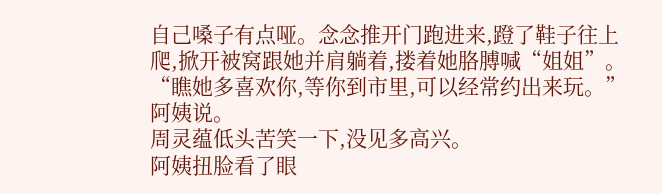自己嗓子有点哑。念念推开门跑进来,蹬了鞋子往上爬,掀开被窝跟她并肩躺着,搂着她胳膊喊“姐姐”。
“瞧她多喜欢你,等你到市里,可以经常约出来玩。”阿姨说。
周灵蕴低头苦笑一下,没见多高兴。
阿姨扭脸看了眼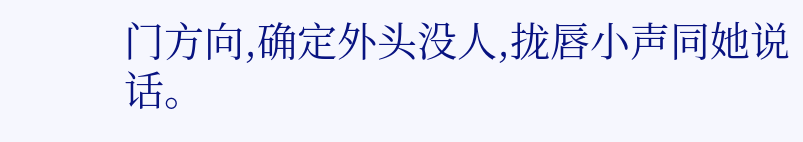门方向,确定外头没人,拢唇小声同她说话。